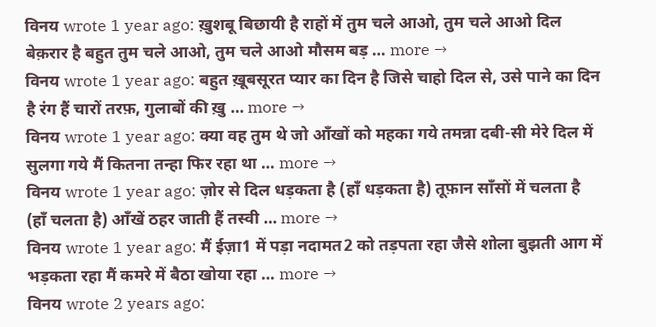विनय wrote 1 year ago: ख़ुशबू बिछायी है राहों में तुम चले आओ, तुम चले आओ दिल बेक़रार है बहुत तुम चले आओ, तुम चले आओ मौसम बड़ … more →
विनय wrote 1 year ago: बहुत ख़ूबसूरत प्यार का दिन है जिसे चाहो दिल से, उसे पाने का दिन है रंग हैं चारों तरफ़, गुलाबों की ख़ु … more →
विनय wrote 1 year ago: क्या वह तुम थे जो आँखों को महका गये तमन्ना दबी-सी मेरे दिल में सुलगा गये मैं कितना तन्हा फिर रहा था … more →
विनय wrote 1 year ago: ज़ोर से दिल धड़कता है (हाँ धड़कता है) तूफ़ान साँसों में चलता है (हाँ चलता है) आँखें ठहर जाती हैं तस्वी … more →
विनय wrote 1 year ago: मैं ईज़ा1 में पड़ा नदामत2 को तड़पता रहा जैसे शोला बुझती आग में भड़कता रहा मैं कमरे में बैठा खोया रहा … more →
विनय wrote 2 years ago: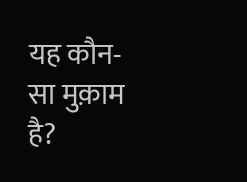यह कौन-सा मुक़ाम है?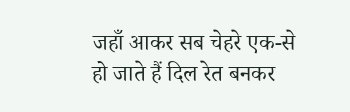जहाँ आकर सब चेहरे एक-से हो जाते हैं दिल रेत बनकर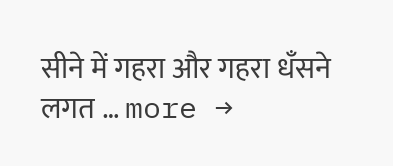सीने में गहरा और गहरा धँसने लगत … more →